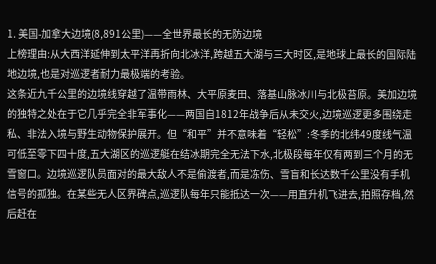1. 美国-加拿大边境(8,891公里)——全世界最长的无防边境
上榜理由:从大西洋延伸到太平洋再折向北冰洋,跨越五大湖与三大时区,是地球上最长的国际陆地边境,也是对巡逻者耐力最极端的考验。
这条近九千公里的边境线穿越了温带雨林、大平原麦田、落基山脉冰川与北极苔原。美加边境的独特之处在于它几乎完全非军事化——两国自1812年战争后从未交火,边境巡逻更多围绕走私、非法入境与野生动物保护展开。但“和平”并不意味着“轻松”:冬季的北纬49度线气温可低至零下四十度,五大湖区的巡逻艇在结冰期完全无法下水,北极段每年仅有两到三个月的无雪窗口。边境巡逻队员面对的最大敌人不是偷渡者,而是冻伤、雪盲和长达数千公里没有手机信号的孤独。在某些无人区界碑点,巡逻队每年只能抵达一次——用直升机飞进去,拍照存档,然后赶在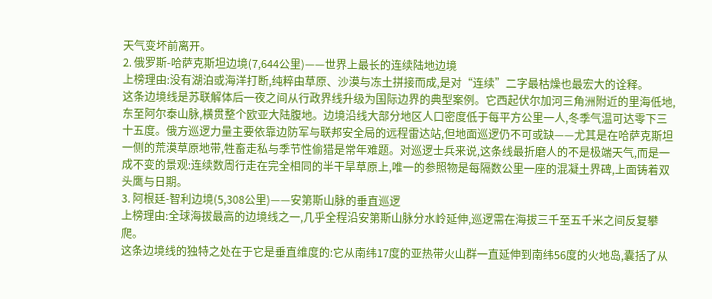天气变坏前离开。
2. 俄罗斯-哈萨克斯坦边境(7,644公里)——世界上最长的连续陆地边境
上榜理由:没有湖泊或海洋打断,纯粹由草原、沙漠与冻土拼接而成,是对“连续”二字最枯燥也最宏大的诠释。
这条边境线是苏联解体后一夜之间从行政界线升级为国际边界的典型案例。它西起伏尔加河三角洲附近的里海低地,东至阿尔泰山脉,横贯整个欧亚大陆腹地。边境沿线大部分地区人口密度低于每平方公里一人,冬季气温可达零下三十五度。俄方巡逻力量主要依靠边防军与联邦安全局的远程雷达站,但地面巡逻仍不可或缺——尤其是在哈萨克斯坦一侧的荒漠草原地带,牲畜走私与季节性偷猎是常年难题。对巡逻士兵来说,这条线最折磨人的不是极端天气,而是一成不变的景观:连续数周行走在完全相同的半干旱草原上,唯一的参照物是每隔数公里一座的混凝土界碑,上面铸着双头鹰与日期。
3. 阿根廷-智利边境(5,308公里)——安第斯山脉的垂直巡逻
上榜理由:全球海拔最高的边境线之一,几乎全程沿安第斯山脉分水岭延伸,巡逻需在海拔三千至五千米之间反复攀爬。
这条边境线的独特之处在于它是垂直维度的:它从南纬17度的亚热带火山群一直延伸到南纬56度的火地岛,囊括了从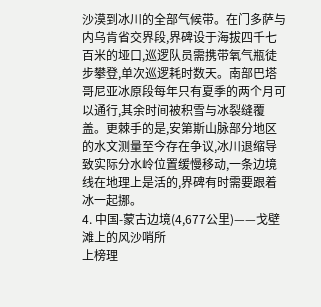沙漠到冰川的全部气候带。在门多萨与内乌肯省交界段,界碑设于海拔四千七百米的垭口,巡逻队员需携带氧气瓶徒步攀登,单次巡逻耗时数天。南部巴塔哥尼亚冰原段每年只有夏季的两个月可以通行,其余时间被积雪与冰裂缝覆盖。更棘手的是,安第斯山脉部分地区的水文测量至今存在争议,冰川退缩导致实际分水岭位置缓慢移动,一条边境线在地理上是活的,界碑有时需要跟着冰一起挪。
4. 中国-蒙古边境(4,677公里)——戈壁滩上的风沙哨所
上榜理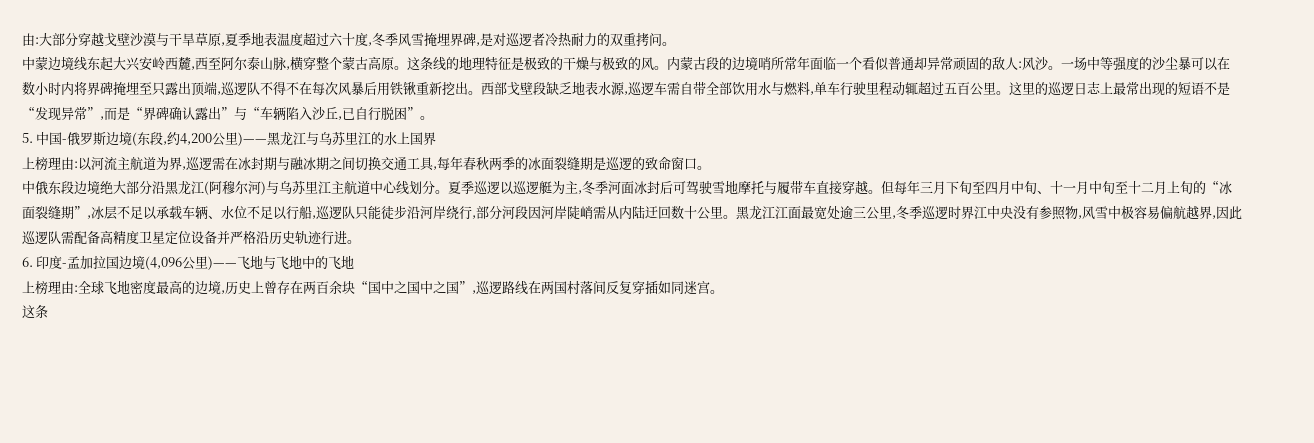由:大部分穿越戈壁沙漠与干旱草原,夏季地表温度超过六十度,冬季风雪掩埋界碑,是对巡逻者冷热耐力的双重拷问。
中蒙边境线东起大兴安岭西麓,西至阿尔泰山脉,横穿整个蒙古高原。这条线的地理特征是极致的干燥与极致的风。内蒙古段的边境哨所常年面临一个看似普通却异常顽固的敌人:风沙。一场中等强度的沙尘暴可以在数小时内将界碑掩埋至只露出顶端,巡逻队不得不在每次风暴后用铁锹重新挖出。西部戈壁段缺乏地表水源,巡逻车需自带全部饮用水与燃料,单车行驶里程动辄超过五百公里。这里的巡逻日志上最常出现的短语不是“发现异常”,而是“界碑确认露出”与“车辆陷入沙丘,已自行脱困”。
5. 中国-俄罗斯边境(东段,约4,200公里)——黑龙江与乌苏里江的水上国界
上榜理由:以河流主航道为界,巡逻需在冰封期与融冰期之间切换交通工具,每年春秋两季的冰面裂缝期是巡逻的致命窗口。
中俄东段边境绝大部分沿黑龙江(阿穆尔河)与乌苏里江主航道中心线划分。夏季巡逻以巡逻艇为主,冬季河面冰封后可驾驶雪地摩托与履带车直接穿越。但每年三月下旬至四月中旬、十一月中旬至十二月上旬的“冰面裂缝期”,冰层不足以承载车辆、水位不足以行船,巡逻队只能徒步沿河岸绕行,部分河段因河岸陡峭需从内陆迂回数十公里。黑龙江江面最宽处逾三公里,冬季巡逻时界江中央没有参照物,风雪中极容易偏航越界,因此巡逻队需配备高精度卫星定位设备并严格沿历史轨迹行进。
6. 印度-孟加拉国边境(4,096公里)——飞地与飞地中的飞地
上榜理由:全球飞地密度最高的边境,历史上曾存在两百余块“国中之国中之国”,巡逻路线在两国村落间反复穿插如同迷宫。
这条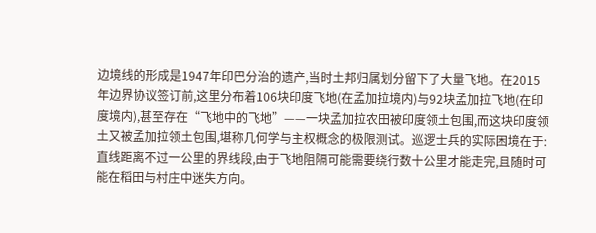边境线的形成是1947年印巴分治的遗产,当时土邦归属划分留下了大量飞地。在2015年边界协议签订前,这里分布着106块印度飞地(在孟加拉境内)与92块孟加拉飞地(在印度境内),甚至存在“飞地中的飞地”——一块孟加拉农田被印度领土包围,而这块印度领土又被孟加拉领土包围,堪称几何学与主权概念的极限测试。巡逻士兵的实际困境在于:直线距离不过一公里的界线段,由于飞地阻隔可能需要绕行数十公里才能走完,且随时可能在稻田与村庄中迷失方向。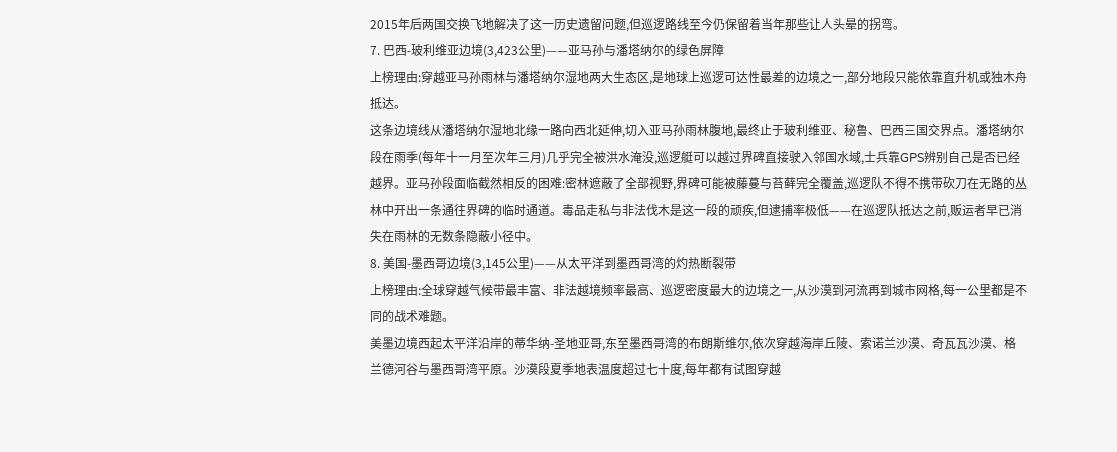2015年后两国交换飞地解决了这一历史遗留问题,但巡逻路线至今仍保留着当年那些让人头晕的拐弯。
7. 巴西-玻利维亚边境(3,423公里)——亚马孙与潘塔纳尔的绿色屏障
上榜理由:穿越亚马孙雨林与潘塔纳尔湿地两大生态区,是地球上巡逻可达性最差的边境之一,部分地段只能依靠直升机或独木舟抵达。
这条边境线从潘塔纳尔湿地北缘一路向西北延伸,切入亚马孙雨林腹地,最终止于玻利维亚、秘鲁、巴西三国交界点。潘塔纳尔段在雨季(每年十一月至次年三月)几乎完全被洪水淹没,巡逻艇可以越过界碑直接驶入邻国水域,士兵靠GPS辨别自己是否已经越界。亚马孙段面临截然相反的困难:密林遮蔽了全部视野,界碑可能被藤蔓与苔藓完全覆盖,巡逻队不得不携带砍刀在无路的丛林中开出一条通往界碑的临时通道。毒品走私与非法伐木是这一段的顽疾,但逮捕率极低——在巡逻队抵达之前,贩运者早已消失在雨林的无数条隐蔽小径中。
8. 美国-墨西哥边境(3,145公里)——从太平洋到墨西哥湾的灼热断裂带
上榜理由:全球穿越气候带最丰富、非法越境频率最高、巡逻密度最大的边境之一,从沙漠到河流再到城市网格,每一公里都是不同的战术难题。
美墨边境西起太平洋沿岸的蒂华纳-圣地亚哥,东至墨西哥湾的布朗斯维尔,依次穿越海岸丘陵、索诺兰沙漠、奇瓦瓦沙漠、格兰德河谷与墨西哥湾平原。沙漠段夏季地表温度超过七十度,每年都有试图穿越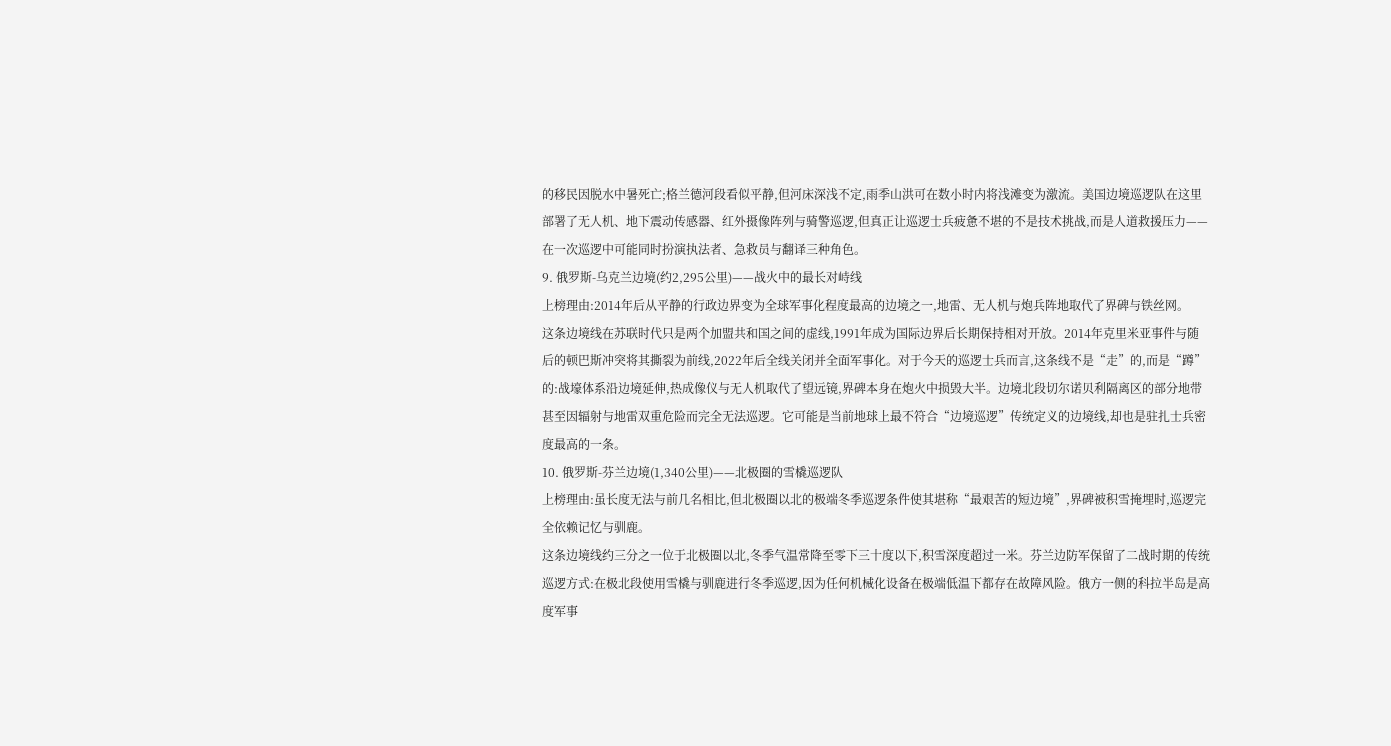的移民因脱水中暑死亡;格兰德河段看似平静,但河床深浅不定,雨季山洪可在数小时内将浅滩变为激流。美国边境巡逻队在这里部署了无人机、地下震动传感器、红外摄像阵列与骑警巡逻,但真正让巡逻士兵疲惫不堪的不是技术挑战,而是人道救援压力——在一次巡逻中可能同时扮演执法者、急救员与翻译三种角色。
9. 俄罗斯-乌克兰边境(约2,295公里)——战火中的最长对峙线
上榜理由:2014年后从平静的行政边界变为全球军事化程度最高的边境之一,地雷、无人机与炮兵阵地取代了界碑与铁丝网。
这条边境线在苏联时代只是两个加盟共和国之间的虚线,1991年成为国际边界后长期保持相对开放。2014年克里米亚事件与随后的顿巴斯冲突将其撕裂为前线,2022年后全线关闭并全面军事化。对于今天的巡逻士兵而言,这条线不是“走”的,而是“蹲”的:战壕体系沿边境延伸,热成像仪与无人机取代了望远镜,界碑本身在炮火中损毁大半。边境北段切尔诺贝利隔离区的部分地带甚至因辐射与地雷双重危险而完全无法巡逻。它可能是当前地球上最不符合“边境巡逻”传统定义的边境线,却也是驻扎士兵密度最高的一条。
10. 俄罗斯-芬兰边境(1,340公里)——北极圈的雪橇巡逻队
上榜理由:虽长度无法与前几名相比,但北极圈以北的极端冬季巡逻条件使其堪称“最艰苦的短边境”,界碑被积雪掩埋时,巡逻完全依赖记忆与驯鹿。
这条边境线约三分之一位于北极圈以北,冬季气温常降至零下三十度以下,积雪深度超过一米。芬兰边防军保留了二战时期的传统巡逻方式:在极北段使用雪橇与驯鹿进行冬季巡逻,因为任何机械化设备在极端低温下都存在故障风险。俄方一侧的科拉半岛是高度军事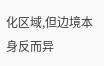化区域,但边境本身反而异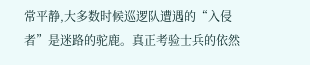常平静,大多数时候巡逻队遭遇的“入侵者”是迷路的驼鹿。真正考验士兵的依然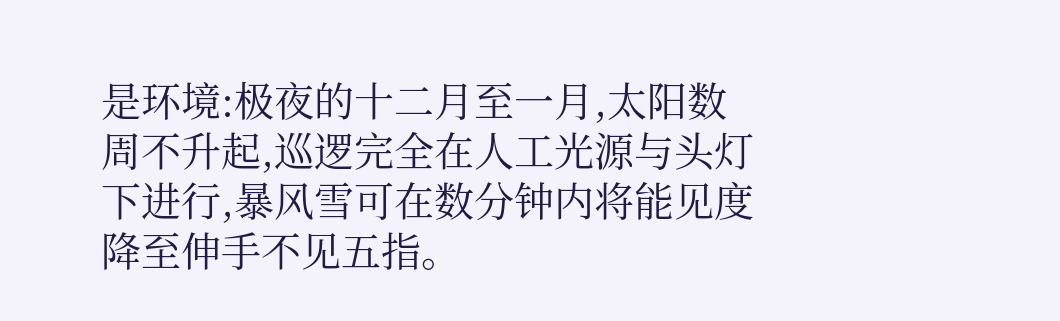是环境:极夜的十二月至一月,太阳数周不升起,巡逻完全在人工光源与头灯下进行,暴风雪可在数分钟内将能见度降至伸手不见五指。